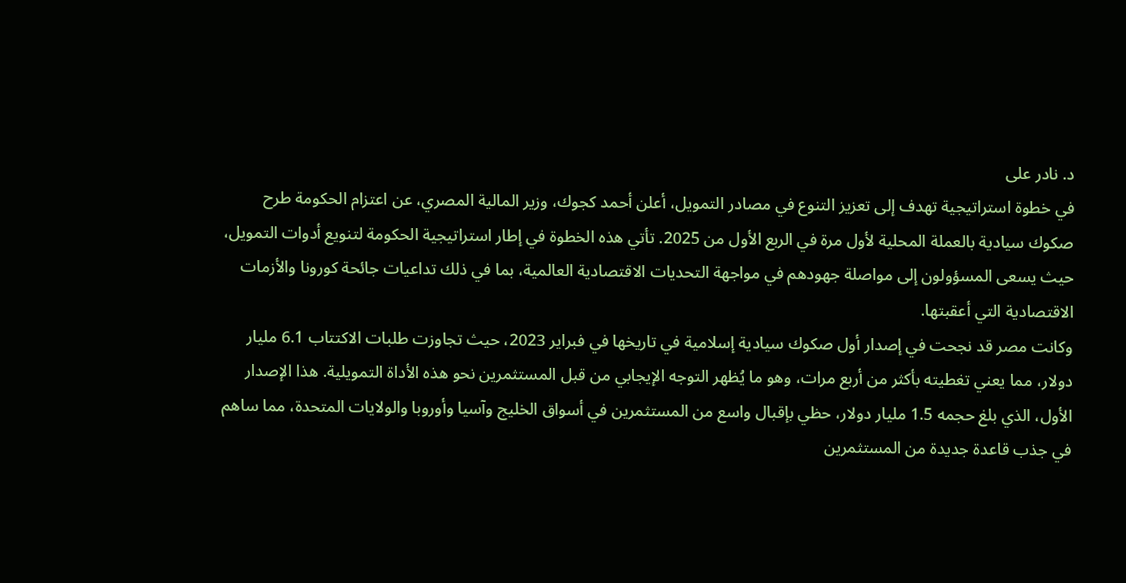د. نادر على
في خطوة استراتيجية تهدف إلى تعزيز التنوع في مصادر التمويل، أعلن أحمد كجوك، وزير المالية المصري، عن اعتزام الحكومة طرح صكوك سيادية بالعملة المحلية لأول مرة في الربع الأول من 2025. تأتي هذه الخطوة في إطار استراتيجية الحكومة لتنويع أدوات التمويل، حيث يسعى المسؤولون إلى مواصلة جهودهم في مواجهة التحديات الاقتصادية العالمية، بما في ذلك تداعيات جائحة كورونا والأزمات الاقتصادية التي أعقبتها.
وكانت مصر قد نجحت في إصدار أول صكوك سيادية إسلامية في تاريخها في فبراير 2023، حيث تجاوزت طلبات الاكتتاب 6.1 مليار دولار، مما يعني تغطيته بأكثر من أربع مرات، وهو ما يُظهر التوجه الإيجابي من قبل المستثمرين نحو هذه الأداة التمويلية. هذا الإصدار الأول، الذي بلغ حجمه 1.5 مليار دولار، حظي بإقبال واسع من المستثمرين في أسواق الخليج وآسيا وأوروبا والولايات المتحدة، مما ساهم في جذب قاعدة جديدة من المستثمرين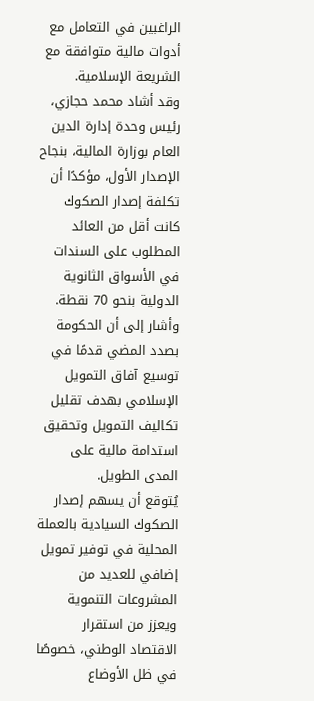الراغبين في التعامل مع أدوات مالية متوافقة مع الشريعة الإسلامية.
وقد أشاد محمد حجازي، رئيس وحدة إدارة الدين العام بوزارة المالية، بنجاح الإصدار الأول، مؤكدًا أن تكلفة إصدار الصكوك كانت أقل من العائد المطلوب على السندات في الأسواق الثانوية الدولية بنحو 70 نقطة. وأشار إلى أن الحكومة بصدد المضي قدمًا في توسيع آفاق التمويل الإسلامي بهدف تقليل تكاليف التمويل وتحقيق استدامة مالية على المدى الطويل.
يُتوقع أن يسهم إصدار الصكوك السيادية بالعملة المحلية في توفير تمويل إضافي للعديد من المشروعات التنموية ويعزز من استقرار الاقتصاد الوطني، خصوصًا في ظل الأوضاع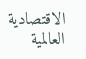الاقتصادية العالمية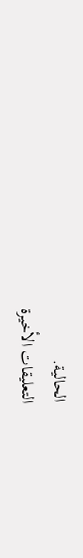الحالية.
التعليقات الأخيرة